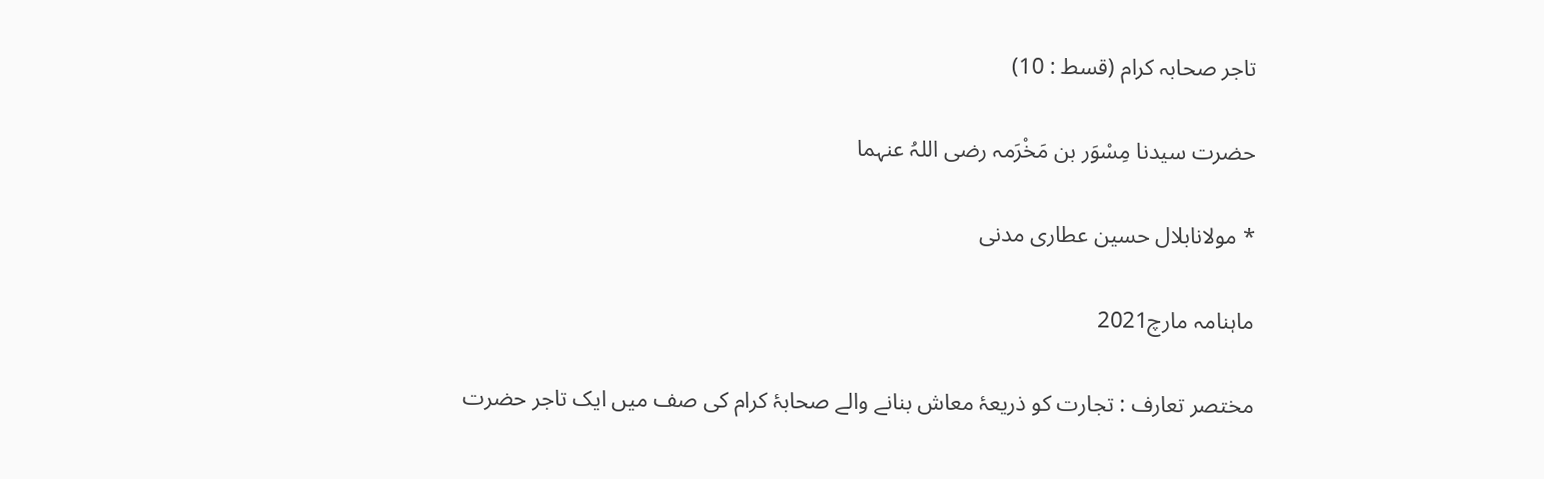تاجر صحابہ کرام (قسط : 10)

حضرت سیدنا مِسْوَر بن مَخْرَمہ رضی اللہُ عنہما

* مولانابلال حسین عطاری مدنی

ماہنامہ مارچ2021

مختصر تعارف : تجارت كو ذريعۂ معاش بنانے والے صحابۂ کرام کی صف میں ایک تاجر حضرت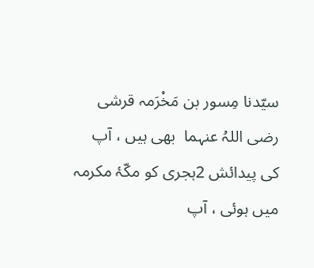سیّدنا مِسور بن مَخْرَمہ قرشی  رضی اللہُ عنہما  بھی ہیں ، آپ کی پیدائش 2ہجری کو مکّۂ مکرمہ میں ہوئی ، آپ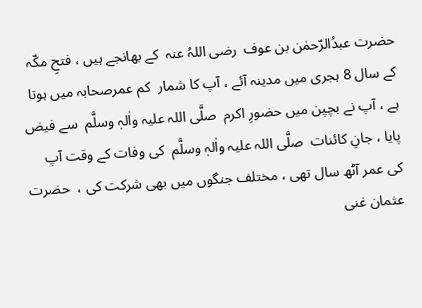حضرت عبدُالرّحمٰن بن عوف  رضی اللہُ عنہ  کے بھانجے ہیں ، فتحِ مکّہ کے سال 8 ہجری میں مدینہ آئے ، آپ کا شمار  کم عمرصحابہ میں ہوتا ہے ، آپ نے بچپن میں حضورِ اکرم  صلَّی اللہ علیہ واٰلہٖ وسلَّم  سے فیض پایا ، جانِ کائنات  صلَّی اللہ علیہ واٰلہٖ وسلَّم  کی وفات کے وقت آپ کی عمر آٹھ سال تھی ، مختلف جنگوں میں بھی شرکت کی ،  حضرت عثمان غنی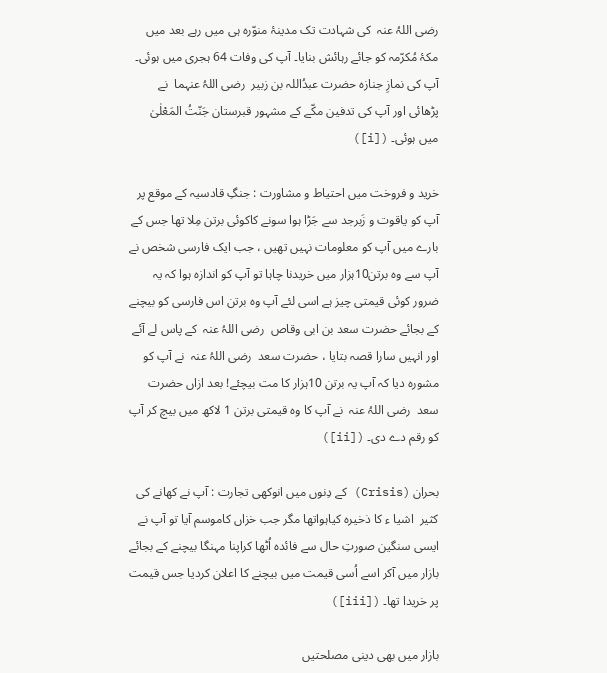رضی اللہُ عنہ  کی شہادت تک مدینۂ منوّرہ ہی میں رہے بعد میں مکۂ مُکرّمہ كو جائے رہائش بنایا۔ آپ کی وفات 64 ہجری میں ہوئی۔ آپ کی نمازِ جنازہ حضرت عبدُاللہ بن زبیر  رضی اللہُ عنہما  نے پڑھائی اور آپ کی تدفین مکّے کے مشہور قبرستان جَنّتُ المَعْلٰیٰ میں ہوئی۔ ([i])

خرید و فروخت میں احتیاط و مشاورت : جنگِ قادسیہ کے موقع پر آپ کو یاقوت و زَبرجد سے جَڑا ہوا سونے کاکوئی برتن مِلا تھا جس کے بارے میں آپ کو معلومات نہیں تھیں ، جب ایک فارسی شخص نے آپ سے وہ برتن10ہزار میں خریدنا چاہا تو آپ کو اندازہ ہوا کہ یہ ضرور کوئی قیمتی چیز ہے اسی لئے آپ وہ برتن اس فارسی کو بیچنے کے بجائے حضرت سعد بن ابی وقاص  رضی اللہُ عنہ  کے پاس لے آئے اور انہیں سارا قصہ بتایا ، حضرت سعد  رضی اللہُ عنہ  نے آپ کو مشورہ دیا کہ آپ یہ برتن 10ہزار کا مت بیچئے! بعد ازاں حضرت سعد  رضی اللہُ عنہ  نے آپ کا وہ قیمتی برتن 1 لاکھ میں بیچ کر آپ کو رقم دے دی۔ ([ii])

بحران (Crisis) کے دِنوں میں انوکھی تجارت : آپ نے کھانے کی کثیر  اشیا ء کا ذخیرہ کیاہواتھا مگر جب خزاں کاموسم آیا تو آپ نے ایسی سنگین صورتِ حال سے فائدہ اُٹھا کراپنا مہنگا بیچنے کے بجائے بازار میں آکر اسے اُسی قیمت میں بیچنے کا اعلان کردیا جس قیمت پر خریدا تھا۔ ([iii])

بازار میں بھی دینی مصلحتیں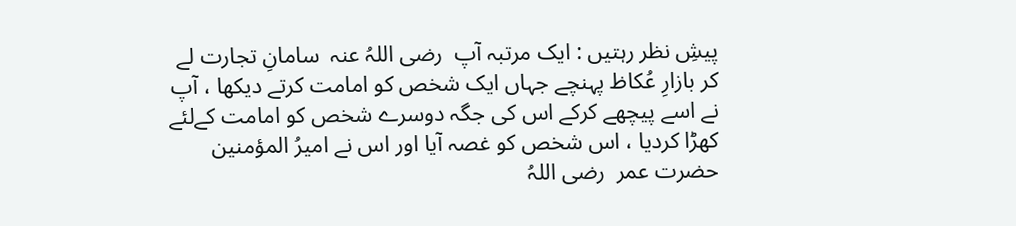پیشِ نظر رہتیں : ایک مرتبہ آپ  رضی اللہُ عنہ  سامانِ تجارت لے کر بازارِ عُکاظ پہنچے جہاں ایک شخص کو امامت کرتے دیکھا ، آپ نے اسے پیچھے کرکے اس کی جگہ دوسرے شخص کو امامت کےلئے کھڑا کردیا ، اس شخص کو غصہ آیا اور اس نے امیرُ المؤمنین حضرت عمر  رضی اللہُ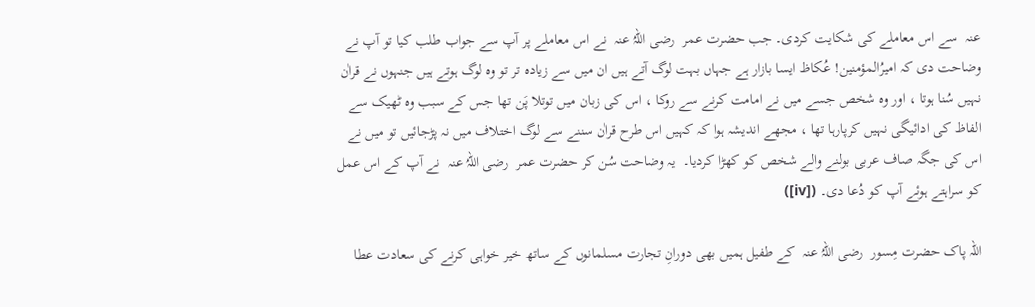عنہ  سے اس معاملے کی شکایت کردی۔ جب حضرت عمر  رضی اللہُ عنہ  نے اس معاملے پر آپ سے جواب طلب کیا تو آپ نے وضاحت دی کہ امیرُالمؤمنین! عُکاظ ایسا بازار ہے جہاں بہت لوگ آتے ہیں ان میں سے زیادہ تر تو وہ لوگ ہوتے ہیں جنہوں نے قراٰن نہیں سُنا ہوتا ، اور وہ شخص جسے میں نے امامت کرنے سے روکا ، اس کی زبان میں توتلا پَن تھا جس کے سبب وہ ٹھیک سے الفاظ کی ادائیگی نہیں کرپارہا تھا ، مجھے اندیشہ ہوا کہ کہیں اس طرح قراٰن سننے سے لوگ اختلاف میں نہ پڑجائیں تو میں نے اس کی جگہ صاف عربی بولنے والے شخص کو کھڑا کردیا۔  یہ وضاحت سُن کر حضرت عمر  رضی اللہُ عنہ  نے آپ کے اس عمل کو سراہتے ہوئے آپ کو دُعا دی۔ ([iv])

اللہ پاک حضرت مِسور  رضی اللہُ عنہ  کے طفیل ہمیں بھی دورانِ تجارت مسلمانوں کے ساتھ خیر خواہی کرنے کی سعادت عطا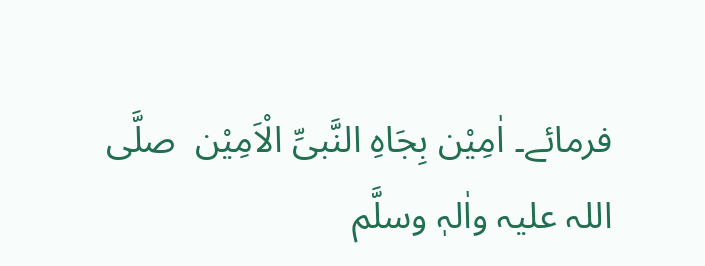فرمائے۔ اٰمِیْن بِجَاہِ النَّبیِّ الْاَمِیْن  صلَّی اللہ علیہ واٰلہٖ وسلَّم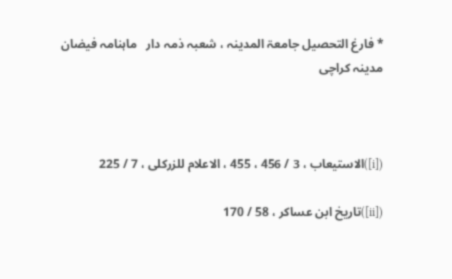* فارغ التحصیل جامعۃ المدینہ ، شعبہ ذمہ دار   ماہنامہ فیضان مدینہ کراچی



([i])الاستیعاب ، 3 / 456 ، 455 ، الاعلام للزرکلی ، 7 / 225

([ii])تاریخ ابن عساکر ، 58 / 170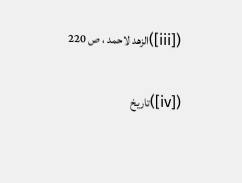([iii])الزھد لاحمد ، ص 220

([iv])تاریخ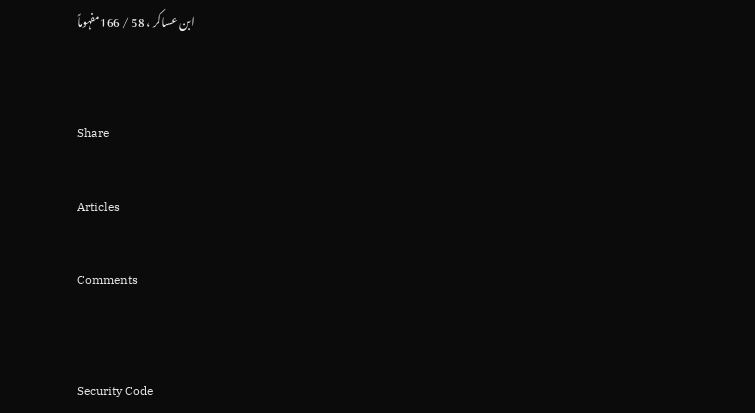ابن عساکر ، 58 / 166مفہوماً


Share

Articles

Comments


Security Code